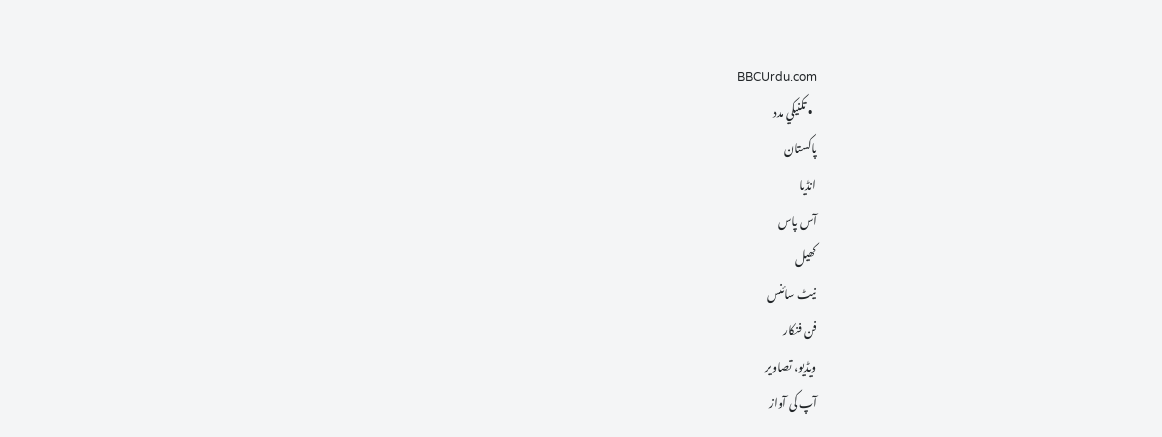BBCUrdu.com
  • تکنيکي مدد
پاکستان
انڈیا
آس پاس
کھیل
نیٹ سائنس
فن فنکار
ویڈیو، تصاویر
آپ کی آواز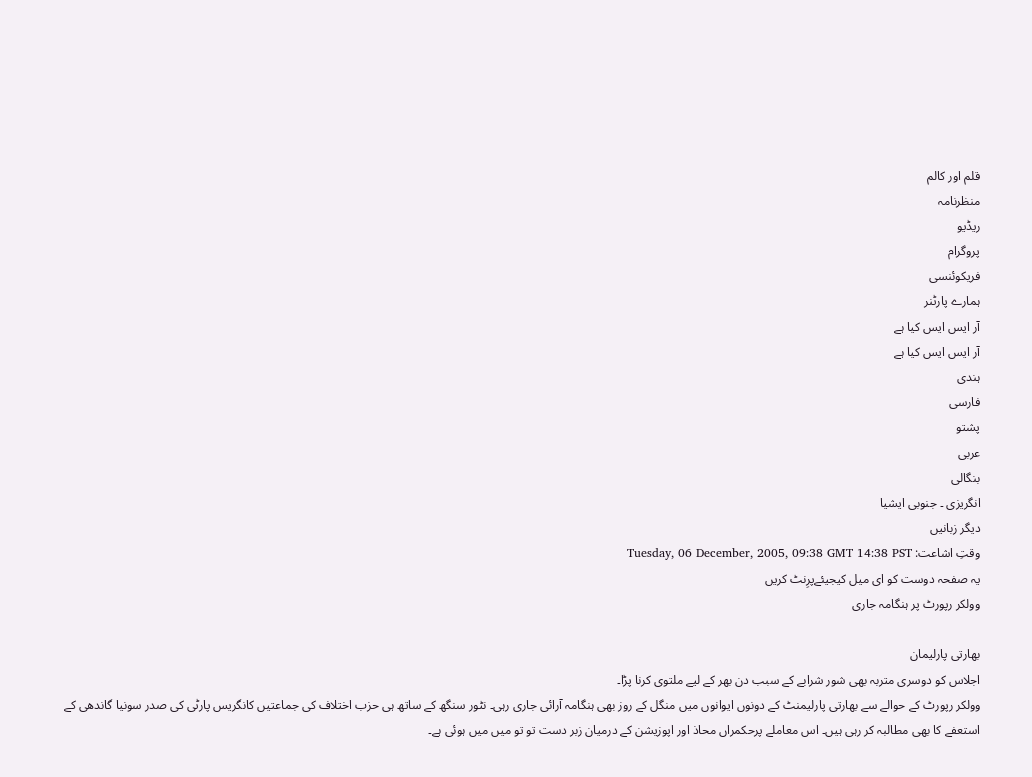قلم اور کالم
منظرنامہ
ریڈیو
پروگرام
فریکوئنسی
ہمارے پارٹنر
آر ایس ایس کیا ہے
آر ایس ایس کیا ہے
ہندی
فارسی
پشتو
عربی
بنگالی
انگریزی ۔ جنوبی ایشیا
دیگر زبانیں
وقتِ اشاعت: Tuesday, 06 December, 2005, 09:38 GMT 14:38 PST
یہ صفحہ دوست کو ای میل کیجیئےپرِنٹ کریں
وولکر رپورٹ پر ہنگامہ جاری

بھارتی پارلیمان
اجلاس کو دوسری متربہ بھی شور شرابے کے سبب دن بھر کے لیے ملتوی کرنا پڑا۔
وولکر رپورٹ کے حوالے سے بھارتی پارلیمنٹ کے دونوں ایوانوں میں منگل کے روز بھی ہنگامہ آرائی جاری رہی۔ نٹور سنگھ کے ساتھ ہی حزب اختلاف کی جماعتیں کانگریس پارٹی کی صدر سونیا گاندھی کے استعفے کا بھی مطالبہ کر رہی ہیں۔ اس معاملے پرحکمراں محاذ اور اپوزیشن کے درمیان زبر دست تو تو میں میں ہوئی ہے۔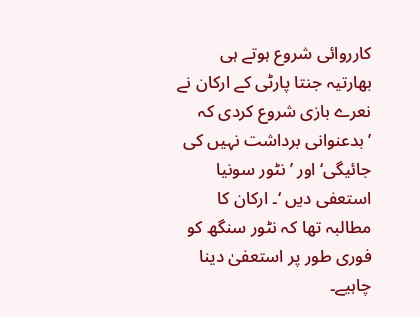کارروائی شروع ہوتے ہی بھارتیہ جنتا پارٹی کے ارکان نے نعرے بازی شروع کردی کہ ’بدعنوانی برداشت نہیں کی جائیگی‘ اور ’ نٹور سونیا استعفی دیں ‘۔ ارکان کا مطالبہ تھا کہ نٹور سنگھ کو فوری طور پر استعفیٰ دینا چاہیے۔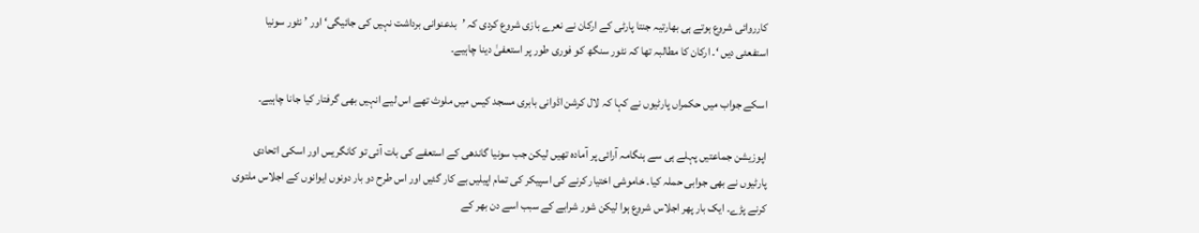کارروائی شروع ہوتے ہی بھارتیہ جنتا پارٹی کے ارکان نے نعرے بازی شروع کردی کہ ’بدعنوانی برداشت نہیں کی جائیگی‘ اور ’ نٹور سونیا استفعئی دیں ‘۔ ارکان کا مطالبہ تھا کہ نٹور سنگھ کو فوری طور پر استعفیٰ دینا چاہیے۔

اسکے جواب میں حکمراں پارٹیوں نے کہا کہ لال کرشن اڈوانی بابری مسجد کیس میں ملوث تھے اس لیے انہیں بھی گرفتار کیا جانا چاہیے۔

اپوزیشن جماعتیں پہلے ہی سے ہنگامہ آرائی پر آمادہ تھیں لیکن جب سونیا گاندھی کے استعفے کی بات آئی تو کانگریس اور اسکی اتحادی پارٹیوں نے بھی جوابی حملہ کیا۔ خاموشی اختیار کرنے کی اسپیکر کی تمام اپیلیں بے کار گئیں اور اس طرح دو بار دونوں ایوانوں کے اجلاس ملتوی کرنے پڑے۔ ایک بار پھر اجلاس شروع ہوا لیکن شور شرابے کے سبب اسے دن بھر کے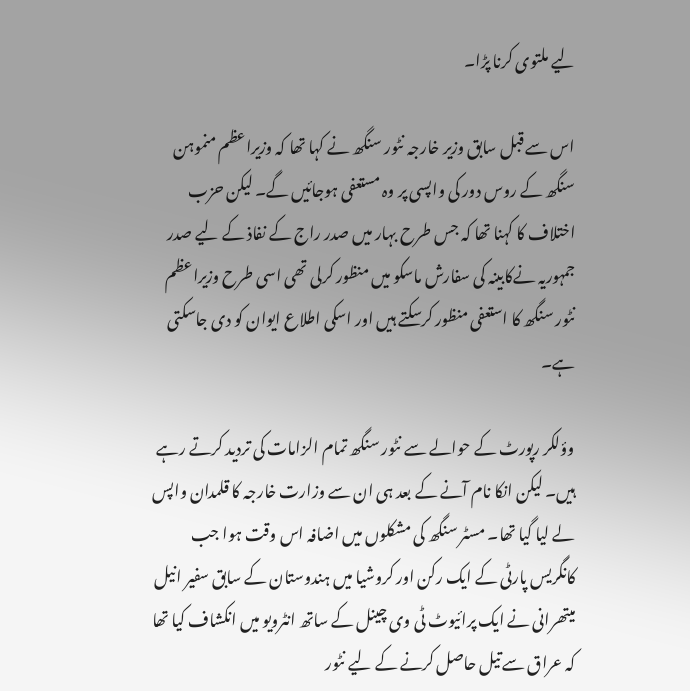لیے ملتوی کرنا پڑا۔

اس سے قبل سابق وزیر خارجہ نٹور سنگھ نے کہا تھا کہ وزیراعظم منموہن سنگھ کے روس دور کی واپسی پر وہ مستعفی ہوجائیں گے۔ لیکن حزب اختلاف کا کہنا تھا کہ جس طرح بہار میں صدر راج کے نفاذ کے لیے صدر جمہوریہ نےکابینہ کی سفارش ماسکو میں منظور کرلی تھی اسی طرح وزیراعظم نٹور سنگھ کا استعفی منظور کرسکتے ہیں اور اسکی اطلاع ایوان کو دی جاسکتی ہے۔

وؤلکر رپورٹ کے حوالے سے نٹور سنگھ تمام الزامات کی تردید کرتے رہے ہیں۔ لیکن انکا نام آنے کے بعد ہی ان سے وزارت خارجہ کا قلمدان واپس لے لیا گیا تھا۔ مسٹر سنگھ کی مشکلوں میں اضافہ اس وقت ہوا جب کانگریس پارٹی کے ایک رکن اور کروشیا میں ہندوستان کے سابق سفیر انیل میتھرانی نے ایک پرائیوٹ ٹی وی چینل کے ساتھ انٹرویو میں انکشاف کیا تھا کہ عراق سے تیل حاصل کرنے کے لیے نٹور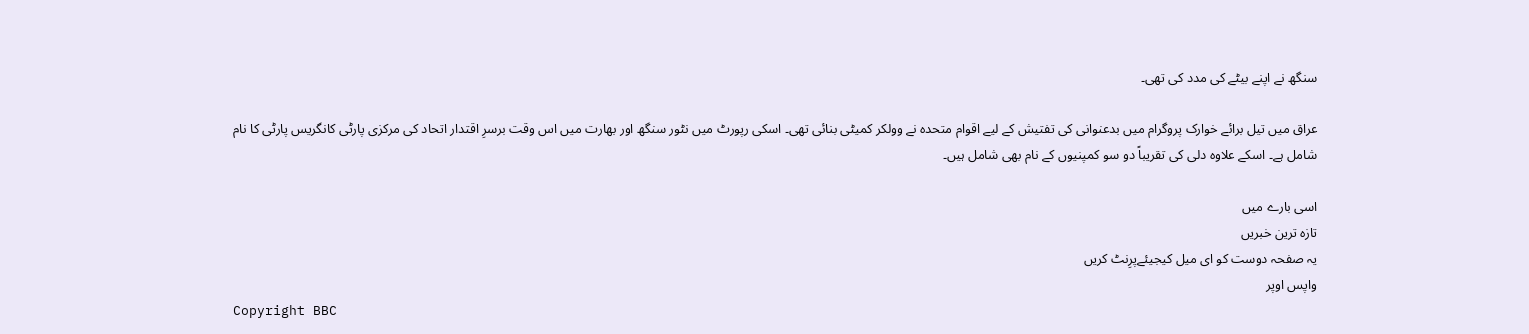سنگھ نے اپنے بیٹے کی مدد کی تھی۔

عراق میں تیل برائے خوارک پروگرام میں بدعنوانی کی تفتیش کے لیے اقوام متحدہ نے وولکر کمیٹی بنائی تھی۔ اسکی رپورٹ میں نٹور سنگھ اور بھارت میں اس وقت برسرِ اقتدار اتحاد کی مرکزی پارٹی کانگریس پارٹی کا نام شامل ہے۔ اسکے علاوہ دلی کی تقریباً دو سو کمپنیوں کے نام بھی شامل ہیں۔

اسی بارے میں
تازہ ترین خبریں
یہ صفحہ دوست کو ای میل کیجیئےپرِنٹ کریں
واپس اوپر
Copyright BBC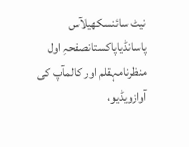نیٹ سائنسکھیلآس پاسانڈیاپاکستانصفحہِ اول
منظرنامہقلم اور کالمآپ کی آوازویڈیو،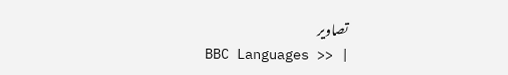تصاویر
BBC Languages >> |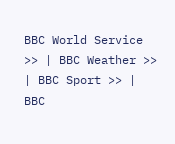BBC World Service >> | BBC Weather >> | BBC Sport >> | BBC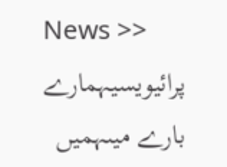News >>
پرائیویسیہمارے بارے میںہمیں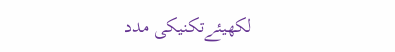لکھیئےتکنیکی مدد